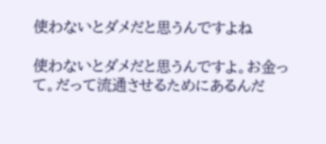使わないとダメだと思うんですよね

使わないとダメだと思うんですよ。お金って。だって流通させるためにあるんだ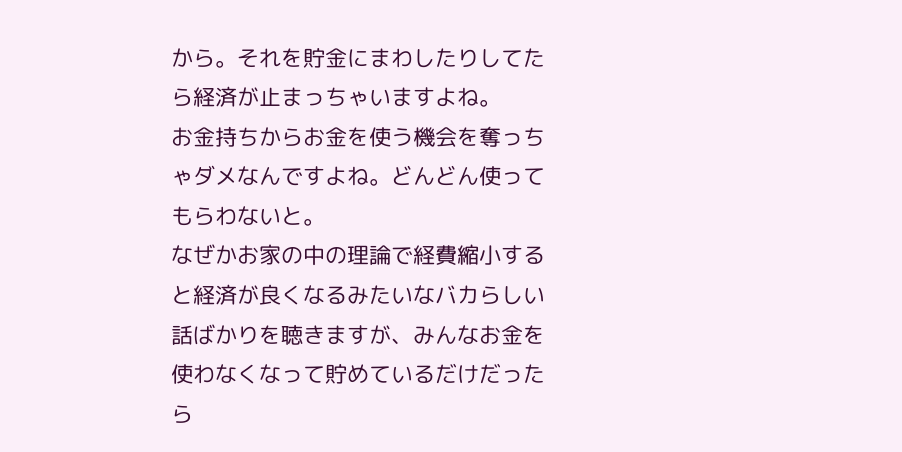から。それを貯金にまわしたりしてたら経済が止まっちゃいますよね。
お金持ちからお金を使う機会を奪っちゃダメなんですよね。どんどん使ってもらわないと。
なぜかお家の中の理論で経費縮小すると経済が良くなるみたいなバカらしい話ばかりを聴きますが、みんなお金を使わなくなって貯めているだけだったら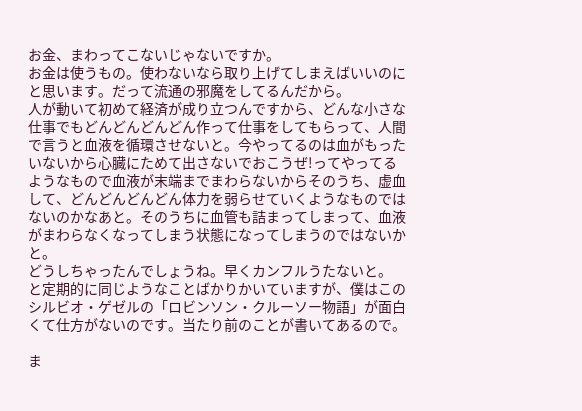お金、まわってこないじゃないですか。
お金は使うもの。使わないなら取り上げてしまえばいいのにと思います。だって流通の邪魔をしてるんだから。
人が動いて初めて経済が成り立つんですから、どんな小さな仕事でもどんどんどんどん作って仕事をしてもらって、人間で言うと血液を循環させないと。今やってるのは血がもったいないから心臓にためて出さないでおこうぜ!ってやってるようなもので血液が末端までまわらないからそのうち、虚血して、どんどんどんどん体力を弱らせていくようなものではないのかなあと。そのうちに血管も詰まってしまって、血液がまわらなくなってしまう状態になってしまうのではないかと。
どうしちゃったんでしょうね。早くカンフルうたないと。
と定期的に同じようなことばかりかいていますが、僕はこのシルビオ・ゲゼルの「ロビンソン・クルーソー物語」が面白くて仕方がないのです。当たり前のことが書いてあるので。

ま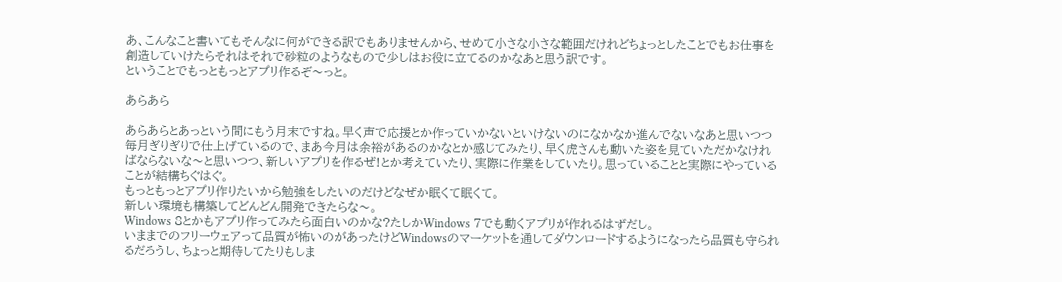あ、こんなこと書いてもそんなに何ができる訳でもありませんから、せめて小さな小さな範囲だけれどちょっとしたことでもお仕事を創造していけたらそれはそれで砂粒のようなもので少しはお役に立てるのかなあと思う訳です。
ということでもっともっとアプリ作るぞ〜っと。

あらあら

あらあらとあっという間にもう月末ですね。早く声で応援とか作っていかないといけないのになかなか進んでないなあと思いつつ毎月ぎりぎりで仕上げているので、まあ今月は余裕があるのかなとか感じてみたり、早く虎さんも動いた姿を見ていただかなければならないな〜と思いつつ、新しいアプリを作るぜ!とか考えていたり、実際に作業をしていたり。思っていることと実際にやっていることが結構ちぐはぐ。
もっともっとアプリ作りたいから勉強をしたいのだけどなぜか眠くて眠くて。
新しい環境も構築してどんどん開発できたらな〜。
Windows 8とかもアプリ作ってみたら面白いのかな?たしかWindows 7でも動くアプリが作れるはずだし。
いままでのフリーウェアって品質が怖いのがあったけどWindowsのマーケットを通してダウンロードするようになったら品質も守られるだろうし、ちょっと期待してたりもしま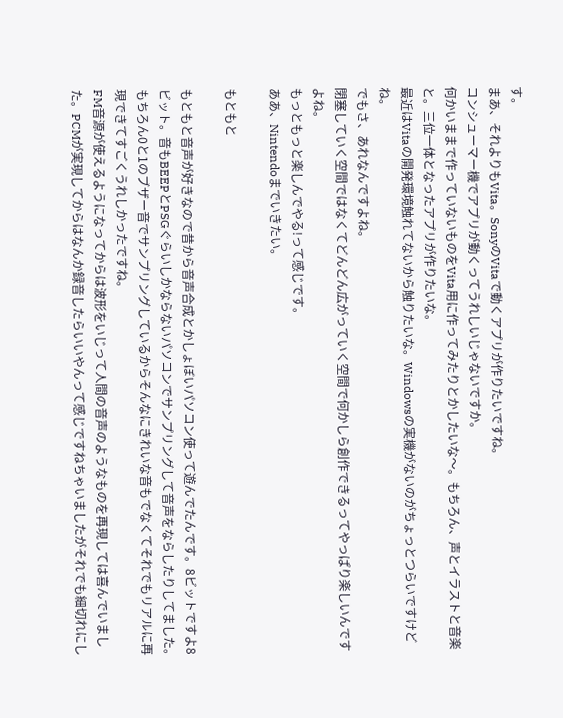す。
まあ、それよりもVita。SonyのVitaで動くアプリが作りたいですね。
コンシューマー機でアプリが動くってうれしいじゃないですか。
何かいままで作っていないものをVita用に作ってみたりとかしたいな〜。もちろん、声とイラストと音楽と。三位一体となったアプリが作りたいな。
最近はVitaの開発環境触れてないから触りたいな。Windowsの実機がないのがちょっとつらいですけどね。
でもさ、あれなんですよね。
閉塞していく空間ではなくてどんどん広がっていく空間で何かしら創作できるってやっぱり楽しいんですよね。
もっともっと楽しんでやる!って感じです。
ああ、Nintendoまでいきたい。

もともと

もともと音声が好きなので昔から音声合成とかしょぼいパソコン使って遊んでたんです。8ビットですよ8ビット。音もBEEPとPSGぐらいしかならないパソコンでサンプリングして音声をならしたりしてました。もちろん0と1のブザー音でサンプリングしているからそんなにきれいな音もでなくてそれでもリアルに再現できてすごくうれしかったですね。
FM音源が使えるようになってからは波形をいじって人間の音声のようなものを再現しては喜んでいました。PCMが実現してからはなんか録音したらいいやんって感じですねちゃいましたがそれでも細切れにし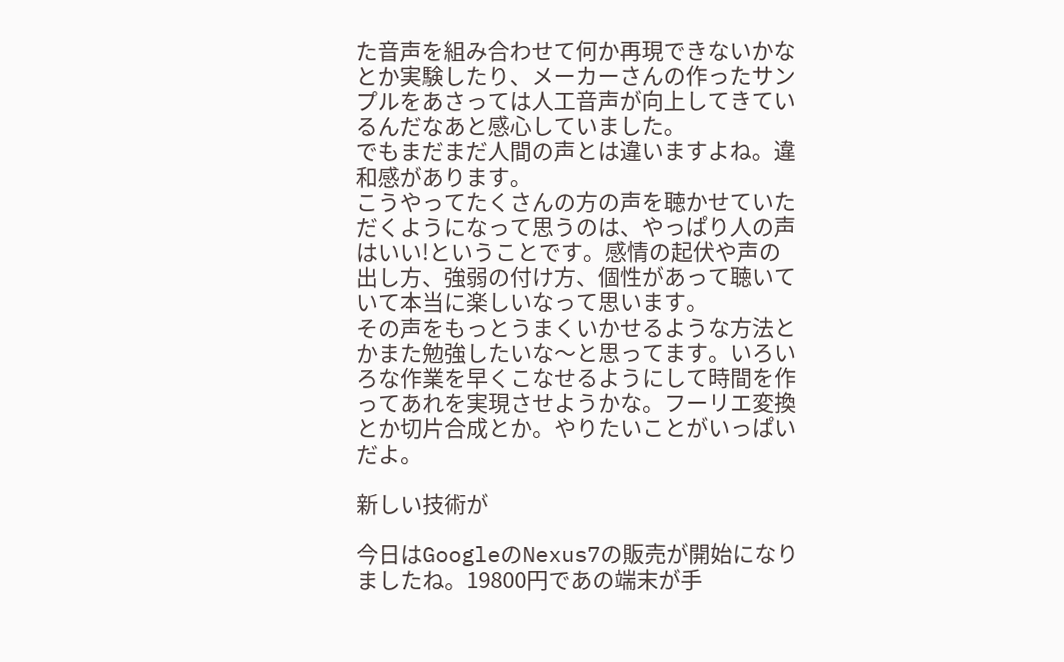た音声を組み合わせて何か再現できないかなとか実験したり、メーカーさんの作ったサンプルをあさっては人工音声が向上してきているんだなあと感心していました。
でもまだまだ人間の声とは違いますよね。違和感があります。
こうやってたくさんの方の声を聴かせていただくようになって思うのは、やっぱり人の声はいい!ということです。感情の起伏や声の出し方、強弱の付け方、個性があって聴いていて本当に楽しいなって思います。
その声をもっとうまくいかせるような方法とかまた勉強したいな〜と思ってます。いろいろな作業を早くこなせるようにして時間を作ってあれを実現させようかな。フーリエ変換とか切片合成とか。やりたいことがいっぱいだよ。

新しい技術が

今日はGoogleのNexus7の販売が開始になりましたね。19800円であの端末が手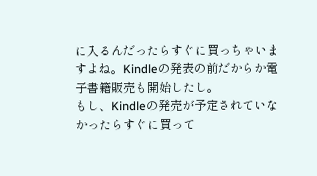に入るんだったらすぐに買っちゃいますよね。Kindleの発表の前だからか電子書籍販売も開始したし。
もし、Kindleの発売が予定されていなかったらすぐに買って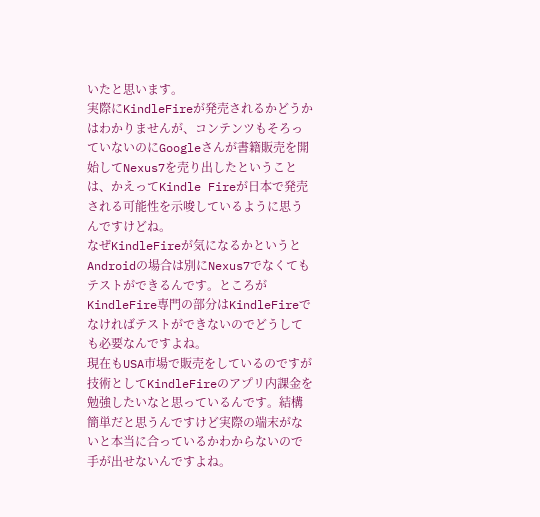いたと思います。
実際にKindleFireが発売されるかどうかはわかりませんが、コンテンツもそろっていないのにGoogleさんが書籍販売を開始してNexus7を売り出したということは、かえってKindle Fireが日本で発売される可能性を示唆しているように思うんですけどね。
なぜKindleFireが気になるかというとAndroidの場合は別にNexus7でなくてもテストができるんです。ところがKindleFire専門の部分はKindleFireでなければテストができないのでどうしても必要なんですよね。
現在もUSA市場で販売をしているのですが技術としてKindleFireのアプリ内課金を勉強したいなと思っているんです。結構簡単だと思うんですけど実際の端末がないと本当に合っているかわからないので手が出せないんですよね。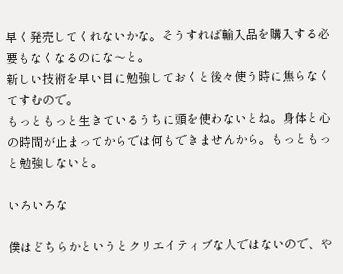早く発売してくれないかな。そうすれば輸入品を購入する必要もなくなるのにな〜と。
新しい技術を早い目に勉強しておくと後々使う時に焦らなくてすむので。
もっともっと生きているうちに頭を使わないとね。身体と心の時間が止まってからでは何もできませんから。もっともっと勉強しないと。

いろいろな

僕はどちらかというとクリエイティブな人ではないので、や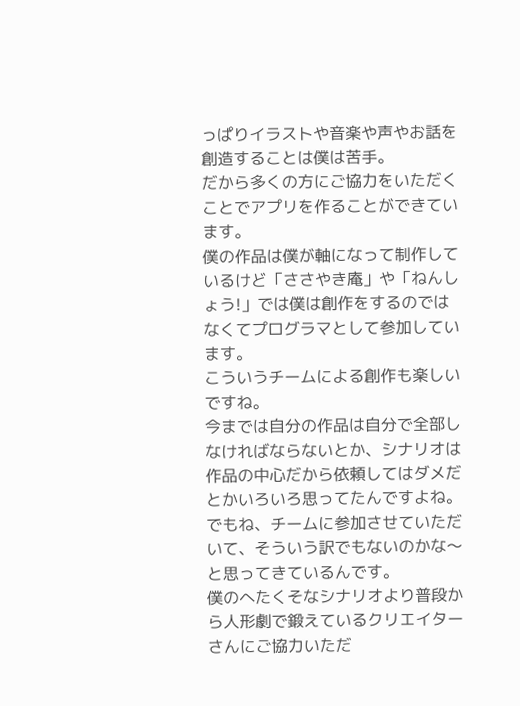っぱりイラストや音楽や声やお話を創造することは僕は苦手。
だから多くの方にご協力をいただくことでアプリを作ることができています。
僕の作品は僕が軸になって制作しているけど「ささやき庵」や「ねんしょう!」では僕は創作をするのではなくてプログラマとして参加しています。
こういうチームによる創作も楽しいですね。
今までは自分の作品は自分で全部しなければならないとか、シナリオは作品の中心だから依頼してはダメだとかいろいろ思ってたんですよね。
でもね、チームに参加させていただいて、そういう訳でもないのかな〜と思ってきているんです。
僕のへたくそなシナリオより普段から人形劇で鍛えているクリエイターさんにご協力いただ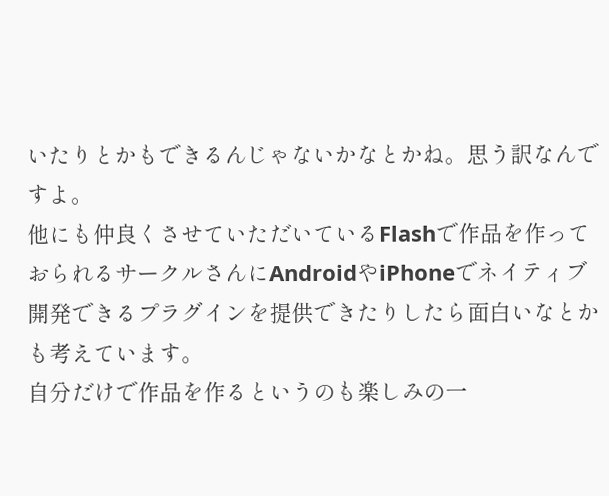いたりとかもできるんじゃないかなとかね。思う訳なんですよ。
他にも仲良くさせていただいているFlashで作品を作っておられるサークルさんにAndroidやiPhoneでネイティブ開発できるプラグインを提供できたりしたら面白いなとかも考えています。
自分だけで作品を作るというのも楽しみの一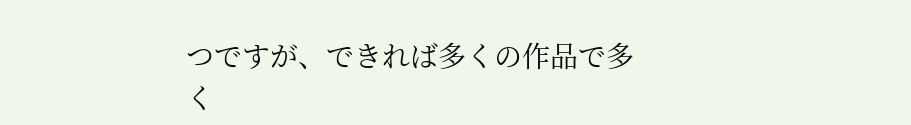つですが、できれば多くの作品で多く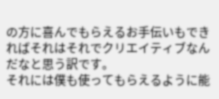の方に喜んでもらえるお手伝いもできればそれはそれでクリエイティブなんだなと思う訳です。
それには僕も使ってもらえるように能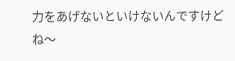力をあげないといけないんですけどね〜